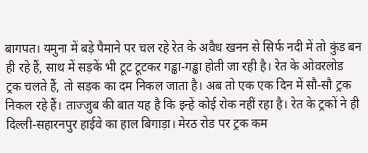बागपत। यमुना में बड़े पैमाने पर चल रहे रेत के अवैध खनन से सिर्फ नदी में तो कुंड बन ही रहे हैं, साथ में सड़कें भी टूट टूटकर गड्ढा-गड्ढा होती जा रही है। रेत के ओवरलोड ट्रक चलते हैं, तो सड़क का दम निकल जाता है। अब तो एक एक दिन में सौ-सौ ट्रक निकल रहे हैं। ताज्जुब की बात यह है कि इन्हें कोई रोक नहीं रहा है। रेत के ट्रकों ने ही दिल्ली-सहारनपुर हाईवे का हाल बिगाड़ा। मेरठ रोड पर ट्रक कम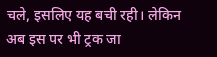चले, इसलिए यह बची रही। लेकिन अब इस पर भी ट्रक जा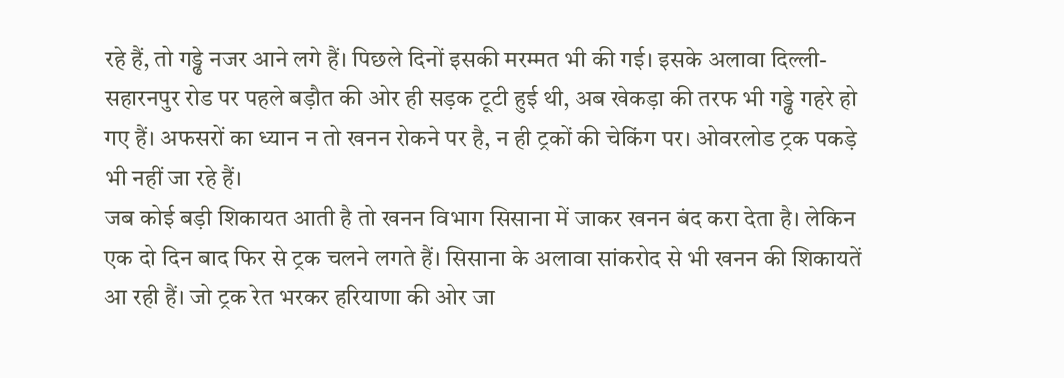रहे हैं, तो गड्ढे नजर आने लगे हैं। पिछले दिनों इसकी मरम्मत भी की गई। इसके अलावा दिल्ली-सहारनपुर रोड पर पहले बड़ौत की ओर ही सड़क टूटी हुई थी, अब खेकड़ा की तरफ भी गड्ढे गहरे हो गए हैं। अफसरों का ध्यान न तो खनन रोकने पर है, न ही ट्रकों की चेकिंग पर। ओवरलोड ट्रक पकड़े भी नहीं जा रहे हैं।
जब कोई बड़ी शिकायत आती है तो खनन विभाग सिसाना में जाकर खनन बंद करा देता है। लेकिन एक दो दिन बाद फिर से ट्रक चलने लगते हैं। सिसाना के अलावा सांकरोद से भी खनन की शिकायतें आ रही हैं। जो ट्रक रेत भरकर हरियाणा की ओर जा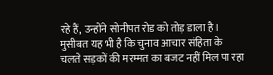रहे हैं, उन्होंने सोनीपत रोड को तोड़ डाला है। मुसीबत यह भी है कि चुनाव आचार संहिता के चलते सड़कों की मरम्मत का बजट नहीं मिल पा रहा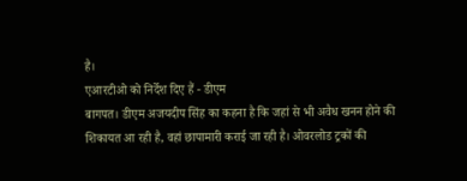है।
एआरटीओ को निर्देश दिए हैं - डीएम
बागपत। डीएम अजयदीप सिंह का कहना है कि जहां से भी अवैध खनन होने की शिकायत आ रही है, वहां छापामारी कराई जा रही है। ओवरलोड ट्रकों की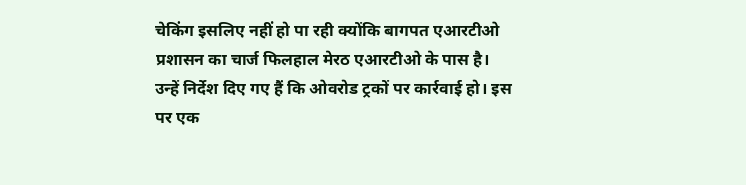चेकिंग इसलिए नहीं हो पा रही क्योंकि बागपत एआरटीओ प्रशासन का चार्ज फिलहाल मेरठ एआरटीओ के पास है। उन्हें निर्देश दिए गए हैं कि ओवरोड ट्रकों पर कार्रवाई हो। इस पर एक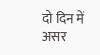दो दिन में असर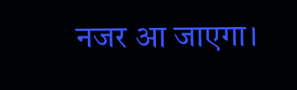नजर आ जाएगा।